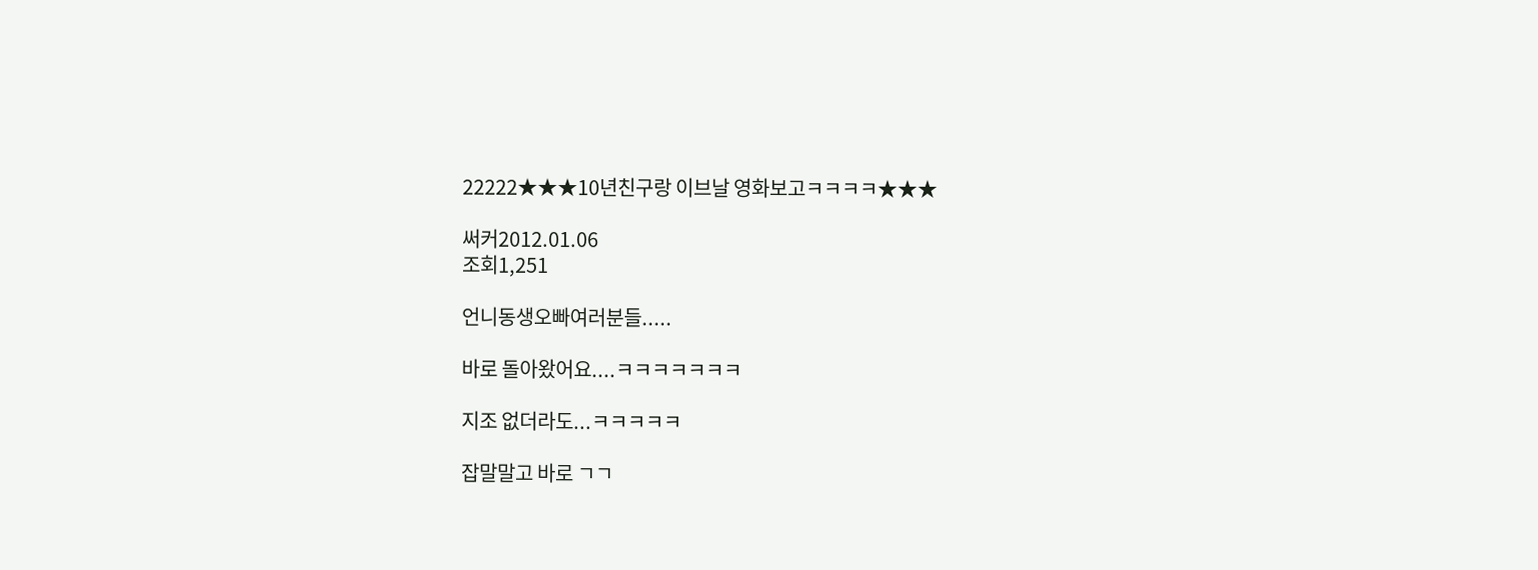22222★★★10년친구랑 이브날 영화보고ㅋㅋㅋㅋ★★★

써커2012.01.06
조회1,251

언니동생오빠여러분들.....

바로 돌아왔어요....ㅋㅋㅋㅋㅋㅋㅋ

지조 없더라도...ㅋㅋㅋㅋㅋ

잡말말고 바로 ㄱㄱ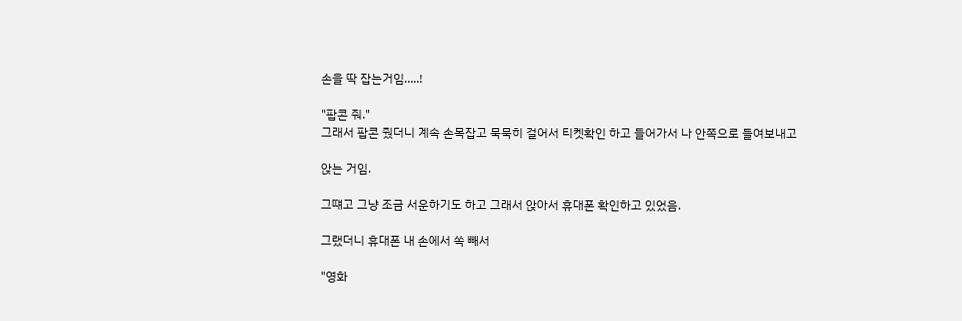손을 딱 잡는거임.....!

"팝콘 줘."
그래서 팝콘 줬더니 계속 손목잡고 묵묵히 걸어서 티켓확인 하고 들어가서 나 안쪽으로 들여보내고

앉는 거임.

그떄고 그냥 조금 서운하기도 하고 그래서 앉아서 휴대폰 확인하고 있었음.

그랬더니 휴대폰 내 손에서 쏙 빼서

"영화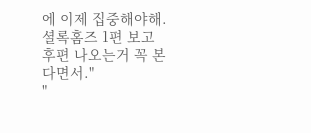에 이제 집중해야해. 셜록홈즈 1편 보고 후편 나오는거 꼭 본다면서."
"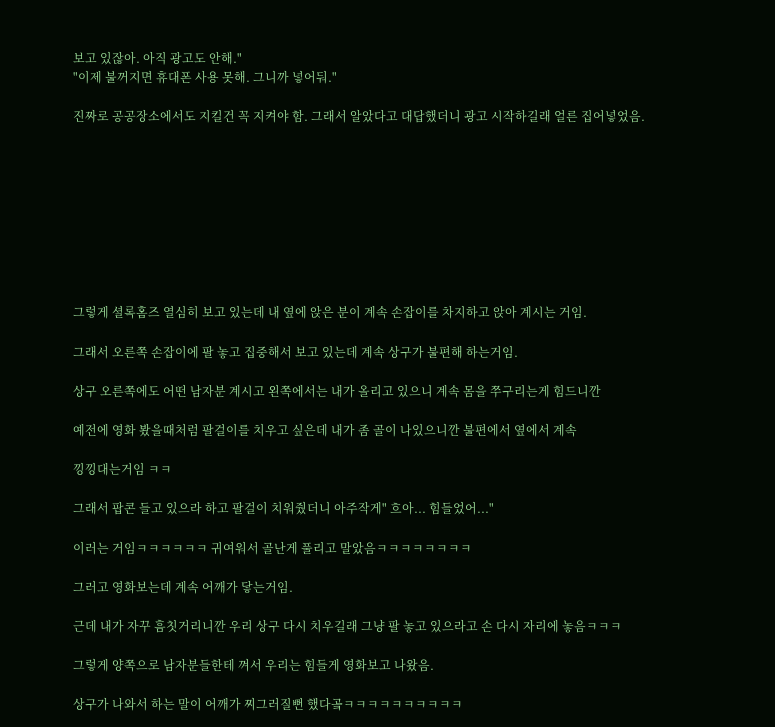보고 있잖아. 아직 광고도 안해."
"이제 불꺼지면 휴대폰 사용 못해. 그니까 넣어둬."

진짜로 공공장소에서도 지킬건 꼭 지켜야 함. 그래서 알았다고 대답했더니 광고 시작하길래 얼른 집어넣었음.









그렇게 셜록홈즈 열심히 보고 있는데 내 옆에 앉은 분이 계속 손잡이를 차지하고 앉아 계시는 거임.

그래서 오른쪽 손잡이에 팔 놓고 집중해서 보고 있는데 계속 상구가 불편해 하는거임.

상구 오른쪽에도 어떤 남자분 계시고 왼쪽에서는 내가 올리고 있으니 계속 몸을 쭈구리는게 힘드니깐

예전에 영화 봤을때처럼 팔걸이를 치우고 싶은데 내가 좀 골이 나있으니깐 불편에서 옆에서 계속

낑낑대는거임 ㅋㅋ

그래서 팝콘 들고 있으라 하고 팔걸이 치워줬더니 아주작게" 흐아... 힘들었어..."

이러는 거임ㅋㅋㅋㅋㅋㅋ 귀여워서 골난게 풀리고 말았음ㅋㅋㅋㅋㅋㅋㅋㅋ

그러고 영화보는데 계속 어깨가 닿는거임.

근데 내가 자꾸 흠칫거리니깐 우리 상구 다시 치우길래 그냥 팔 놓고 있으라고 손 다시 자리에 놓음ㅋㅋㅋ

그렇게 양쪽으로 남자분들한테 껴서 우리는 힘들게 영화보고 나왔음.

상구가 나와서 하는 말이 어깨가 찌그러질뻔 했다곸ㅋㅋㅋㅋㅋㅋㅋㅋㅋㅋ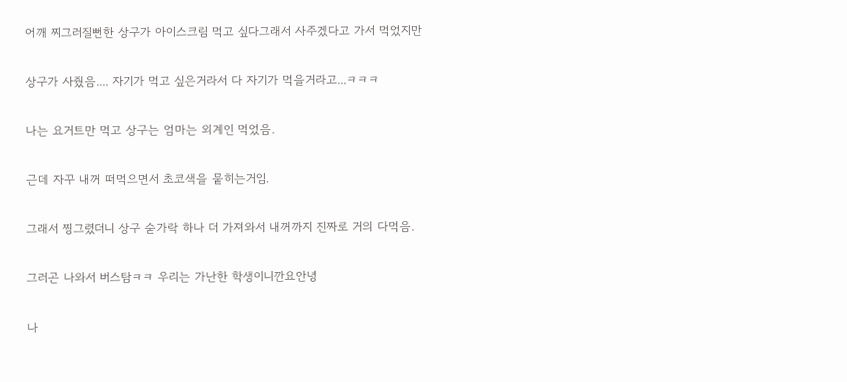어깨 찌그러질뻔한 상구가 아이스크림 먹고 싶다그래서 사주겠다고 가서 먹었지만

상구가 사줬음.... 자기가 먹고 싶은거라서 다 자기가 먹을거라고...ㅋㅋㅋ

나는 요거트만 먹고 상구는 엄마는 외계인 먹었음.

근데 자꾸 내꺼 떠먹으면서 초코색을 뭍히는거임.

그래서 찡그렸더니 상구 숟가락 하나 더 가져와서 내꺼까지 진짜로 거의 다먹음.

그러곤 나와서 버스탐ㅋㅋ 우리는 가난한 학생이니깐요안녕

나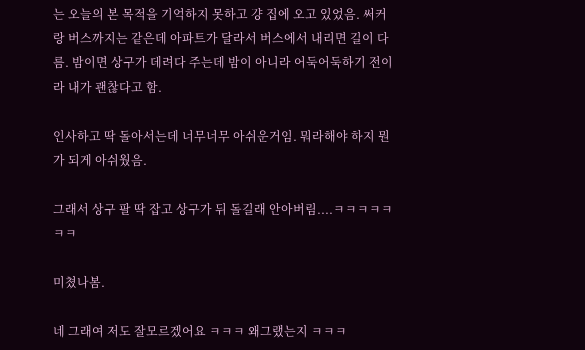는 오늘의 본 목적을 기억하지 못하고 걍 집에 오고 있었음. 써커랑 버스까지는 같은데 아파트가 달라서 버스에서 내리면 길이 다름. 밤이면 상구가 데려다 주는데 밤이 아니라 어둑어둑하기 전이라 내가 괜찮다고 함.

인사하고 딱 돌아서는데 너무너무 아쉬운거임. 뭐라해야 하지 뭔가 되게 아쉬웠음.

그래서 상구 팔 딱 잡고 상구가 뒤 돌길래 안아버림....ㅋㅋㅋㅋㅋㅋㅋ

미쳤나봄.

네 그래여 저도 잘모르겠어요 ㅋㅋㅋ 왜그랬는지 ㅋㅋㅋ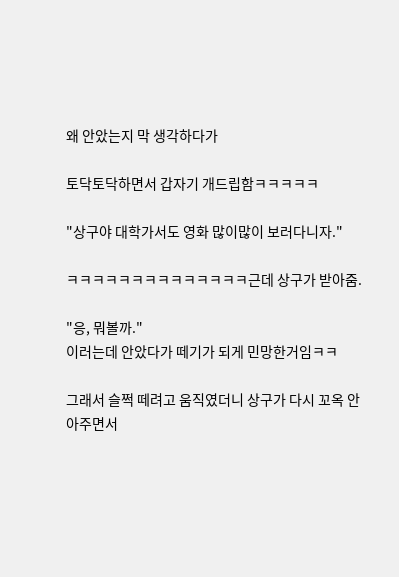왜 안았는지 막 생각하다가

토닥토닥하면서 갑자기 개드립함ㅋㅋㅋㅋㅋ

"상구야 대학가서도 영화 많이많이 보러다니자."

ㅋㅋㅋㅋㅋㅋㅋㅋㅋㅋㅋㅋㅋㅋ근데 상구가 받아줌.

"응, 뭐볼까."
이러는데 안았다가 떼기가 되게 민망한거임ㅋㅋ

그래서 슬쩍 떼려고 움직였더니 상구가 다시 꼬옥 안아주면서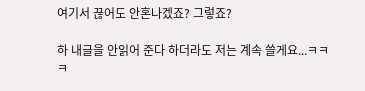여기서 끊어도 안혼나겠죠? 그렇죠?

하 내글을 안읽어 준다 하더라도 저는 계속 쓸게요...ㅋㅋㅋ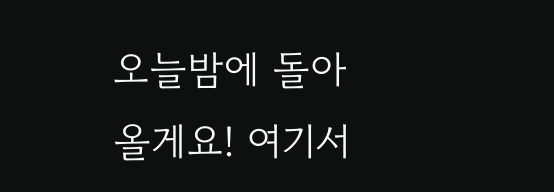오늘밤에 돌아올게요! 여기서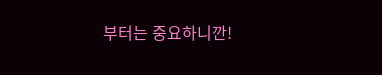부터는 중요하니깐!